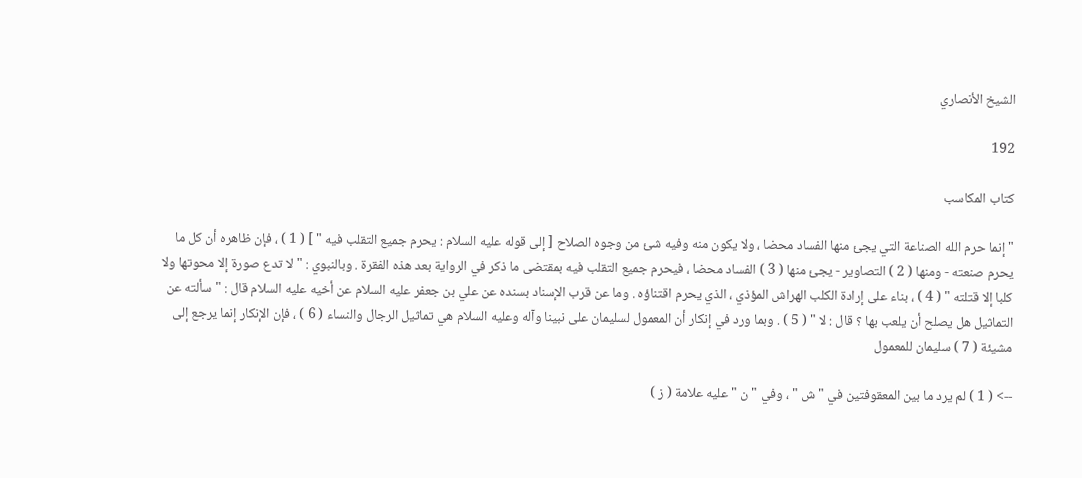الشيخ الأنصاري

192

كتاب المكاسب

" إنما حرم الله الصناعة التي يجئ منها الفساد محضا ، ولا يكون منه وفيه شئ من وجوه الصلاح [ إلى قوله عليه السلام : يحرم جميع التقلب فيه " ] ( 1 ) ، فإن ظاهره أن كل ما يحرم صنعته - ومنها ( 2 ) التصاوير - يجئ منها ( 3 ) الفساد محضا ، فيحرم جميع التقلب فيه بمقتضى ما ذكر في الرواية بعد هذه الفقرة . وبالنبوي : " لا تدع صورة إلا محوتها ولا كلبا إلا قتلته " ( 4 ) ، بناء على إرادة الكلب الهراش المؤذي ، الذي يحرم اقتناؤه . وما عن قرب الإسناد بسنده عن علي بن جعفر عليه السلام عن أخيه عليه السلام قال : " سألته عن التماثيل هل يصلح أن يلعب بها ؟ قال : لا " ( 5 ) . وبما ورد في إنكار أن المعمول لسليمان على نبينا وآله وعليه السلام هي تماثيل الرجال والنساء ( 6 ) ، فإن الإنكار إنما يرجع إلى مشيئة ( 7 ) سليمان للمعمول

--> ( 1 ) لم يرد ما بين المعقوفتين في " ش " ، وفي " ن " عليه علامة ( ز )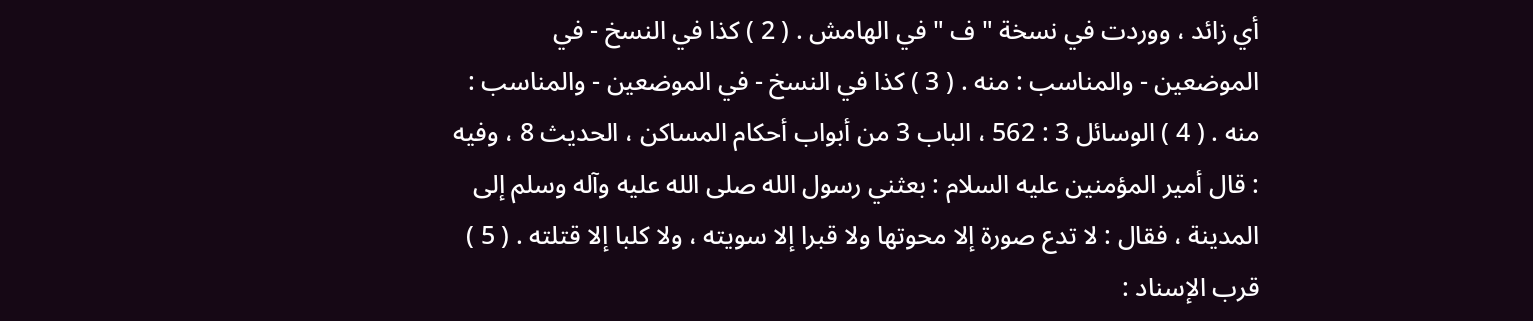أي زائد ، ووردت في نسخة " ف " في الهامش . ( 2 ) كذا في النسخ - في الموضعين - والمناسب : منه . ( 3 ) كذا في النسخ - في الموضعين - والمناسب : منه . ( 4 ) الوسائل 3 : 562 ، الباب 3 من أبواب أحكام المساكن ، الحديث 8 ، وفيه : قال أمير المؤمنين عليه السلام : بعثني رسول الله صلى الله عليه وآله وسلم إلى المدينة ، فقال : لا تدع صورة إلا محوتها ولا قبرا إلا سويته ، ولا كلبا إلا قتلته . ( 5 ) قرب الإسناد :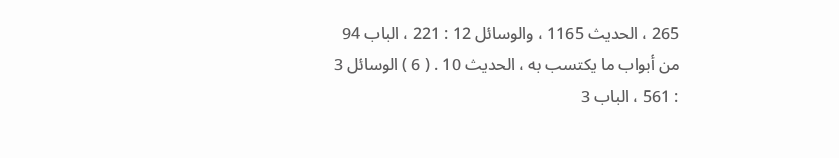265 ، الحديث 1165 ، والوسائل 12 : 221 ، الباب 94 من أبواب ما يكتسب به ، الحديث 10 . ( 6 ) الوسائل 3 : 561 ، الباب 3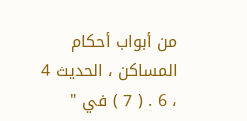من أبواب أحكام المساكن ، الحديث 4 ، 6 . ( 7 ) في "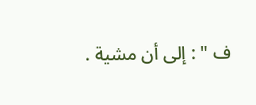ف " : إلى أن مشية .